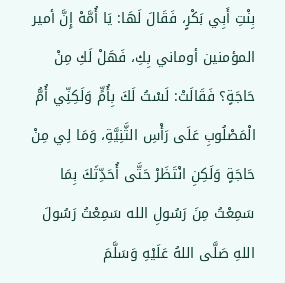بِنْتِ أَبِي بَكْرٍ، فَقَالَ لَهَا: يَا أُمَّهْ إِنَّ أمير المؤمنين أوماني بِكِ، فَهَلْ لَكِ مِنْ حَاجَةٍ؟ فَقَالَتْ: لَسْتُ لَكَ بِأُمٍّ وَلَكِنِّي أُمُّ الْمَصْلُوبِ عَلَى رَأْسِ الثَّنِيَّةِ، وَمَا لِي مِنْ حَاجَةٍ وَلَكِنِ انْتَظَرْ حَتَّى أُحَدِّثَكَ بِمَا سَمِعْتُ مِنَ رَسُولِ الله سَمِعْتُ رَسُولَ اللهِ صَلَّى اللهُ عَلَيْهِ وَسَلَّمَ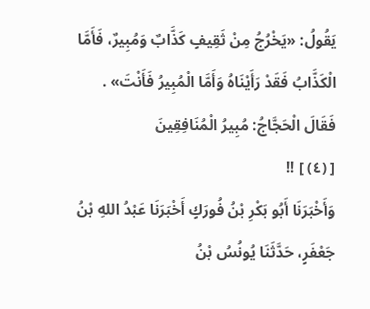يَقُولُ: «يَخْرُجُ مِنْ ثَقِيفٍ كَذَّابٌ وَمُبِيرٌ، فَأَمَّا الْكَذَّابُ فَقَدْ رَأَيْنَاهُ وَأَمَّا الْمُبِيرُ فَأَنْتَ» . فَقَالَ الْحَجَّاجُ: مُبِيرُ الْمُنَافِقِينَ
[ (٤) ] !!
وَأَخْبَرَنَا أَبُو بَكْرِ بْنُ فُورَكٍ أَخْبَرَنَا عَبْدُ اللهِ بْنُ جَعْفَرٍ، حَدَّثَنَا يُونُسُ بْنُ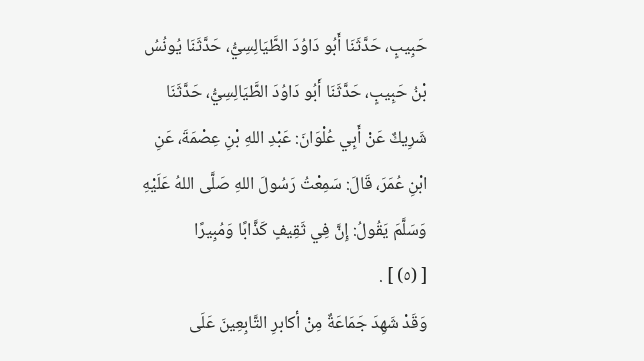حَبِيبٍ، حَدَّثَنَا أَبُو دَاوُدَ الطَّيَالِسِيُّ، حَدَّثَنَا يُونُسُ بْنُ حَبِيبٍ، حَدَّثَنَا أَبُو دَاوُدَ الطَّيَالِسِيُّ، حَدَّثَنَا شَرِيكٌ عَنْ أَبِي عُلْوَانَ: عَبْدِ اللهِ بْنِ عِصْمَةَ، عَنِ ابْنِ عُمَرَ، قَالَ: سَمِعْتُ رَسُولَ اللهِ صَلَّى اللهُ عَلَيْهِ وَسَلَّمَ يَقُولُ: إِنَّ فِي ثَقِيفٍ كَذَّابًا وَمُبِيرًا
[ (٥) ] .
وَقَدْ شَهِدَ جَمَاعَةٌ مِنْ أكابرِ التَّابِعِينَ عَلَى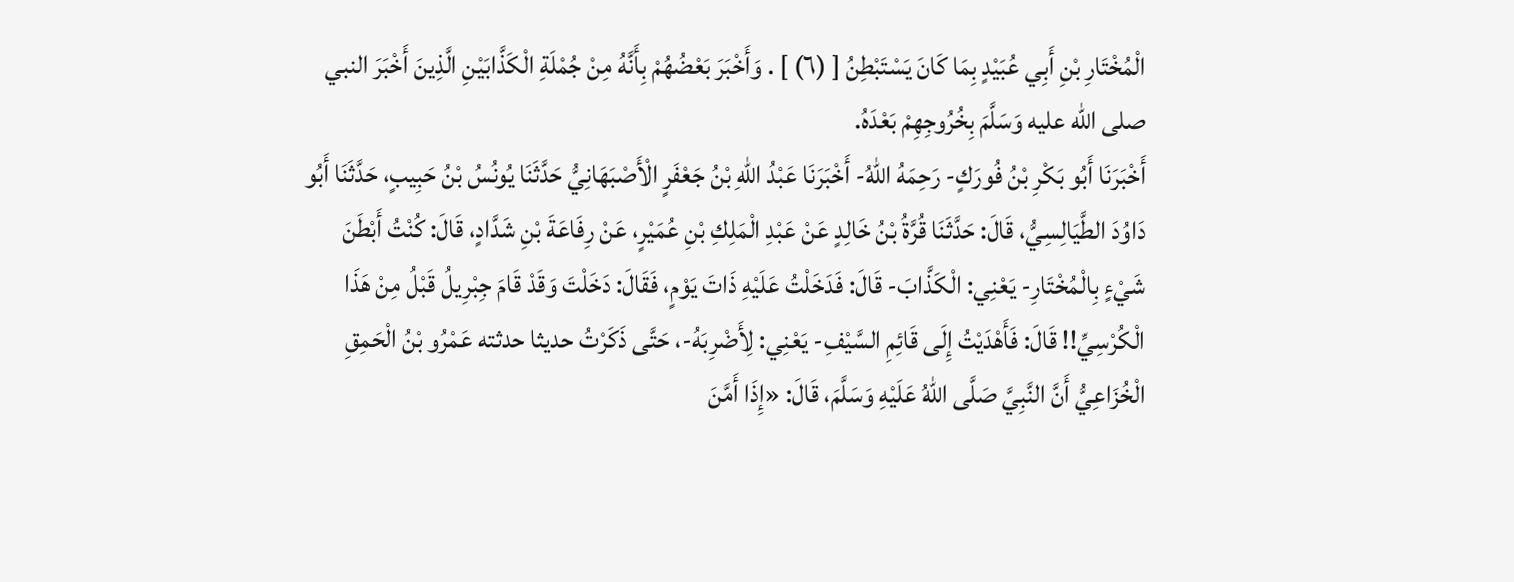الْمُخْتَارِ بْنِ أَبِي عُبَيْدٍ بِمَا كَانَ يَسْتَبْطِنُ [ (٦) ] . وَأَخْبَرَ بَعْضُهُمْ بِأَنَّهُ مِنْ جُمْلَةِ الْكَذَّابَيْنِ الَّذِينَ أَخْبَرَ النبي صلى الله عليه وَسَلَّمَ بِخُرُوجِهِمْ بَعْدَهُ.
أَخْبَرَنَا أَبُو بَكْرِ بْنُ فُورَكٍ- رَحِمَهُ اللهُ- أَخْبَرَنَا عَبْدُ اللهِ بْنُ جَعْفَرٍ الْأَصْبَهَانِيُّ حَدَّثَنَا يُونُسُ بْنُ حَبِيبٍ، حَدَّثَنَا أَبُو دَاوُدَ الطَّيَالِسِيُّ، قَالَ: حَدَّثَنَا قُرَّةُ بْنُ خَالِدٍ عَنْ عَبْدِ الْمَلِكِ بْنِ عُمَيْرٍ، عَنْ رِفَاعَةَ بْنِ شَدَّادٍ، قَالَ: كُنْتُ أَبْطَنَ شَيْءٍ بِالْمُخْتَارِ- يَعْنِي: الْكَذَّابَ- قَالَ: فَدَخَلْتُ عَلَيْهِ ذَاتَ يَوْمٍ، فَقَالَ: دَخَلْتَ وَقَدْ قَامَ جِبْرِيلُ قَبْلُ مِنْ هَذَا الْكُرْسِيِّ!! قَالَ: فَأَهْدَيْتُ إِلَى قَائِمِ السَّيْفِ- يَعْنِي: لِأَضْرِبَهُ-، حَتَّى ذَكَرْتُ حديثا حدثته عَمْرُو بْنُ الْحَمِقِ الْخُزَاعِيُّ أَنَّ النَّبِيَّ صَلَّى اللهُ عَلَيْهِ وَسَلَّمَ، قَالَ: «إِذَا أَمَّنَ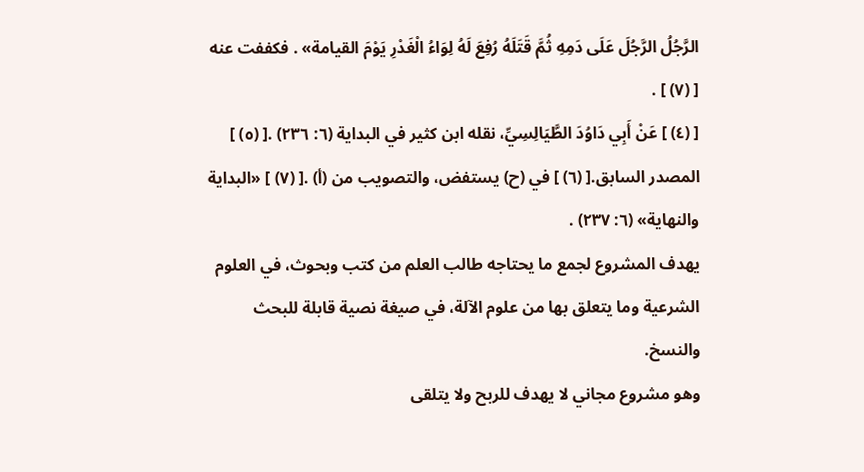الرَّجُلُ الرَّجُلَ عَلَى دَمِهِ ثُمَّ قَتَلَهُ رُفِعَ لَهُ لِوَاءُ الْغَدْرِ يَوْمَ القيامة» . فكففت عنه [ (٧) ] .
[ (٤) ] عَنْ أَبِي دَاوُدَ الطَّيَالِسِيِّ، نقله ابن كثير في البداية (٦: ٢٣٦) .[ (٥) ] المصدر السابق.[ (٦) ] في (ح) يستفض، والتصويب من (أ) .[ (٧) ] «البداية والنهاية» (٦: ٢٣٧) .
يهدف المشروع لجمع ما يحتاجه طالب العلم من كتب وبحوث، في العلوم الشرعية وما يتعلق بها من علوم الآلة، في صيغة نصية قابلة للبحث والنسخ.
وهو مشروع مجاني لا يهدف للربح ولا يتلقى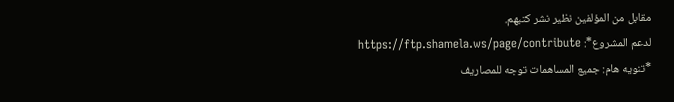مقابل من المؤلفين نظير نشر كتبهم.
لدعم المشروع*: https://ftp.shamela.ws/page/contribute
*تنويه هام: جميع المساهمات توجه للمصاريف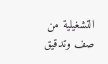التشغيلية من صف وتدقيق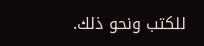للكتب ونحو ذلك.